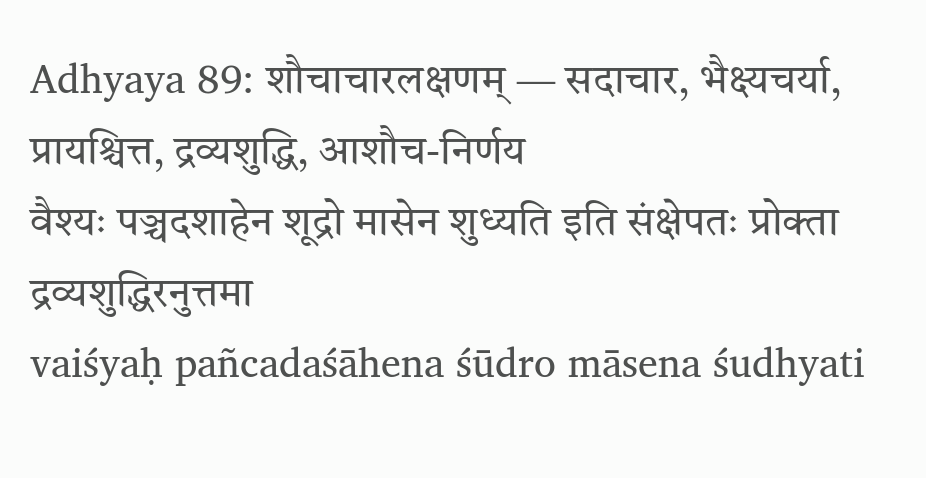Adhyaya 89: शौचाचारलक्षणम् — सदाचार, भैक्ष्यचर्या, प्रायश्चित्त, द्रव्यशुद्धि, आशौच-निर्णय
वैश्यः पञ्चदशाहेन शूद्रो मासेन शुध्यति इति संक्षेपतः प्रोक्ता द्रव्यशुद्धिरनुत्तमा
vaiśyaḥ pañcadaśāhena śūdro māsena śudhyati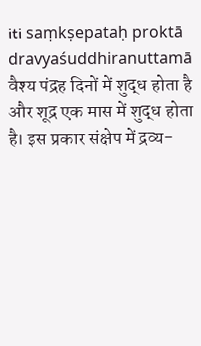iti saṃkṣepataḥ proktā dravyaśuddhiranuttamā
वैश्य पंद्रह दिनों में शुद्ध होता है और शूद्र एक मास में शुद्ध होता है। इस प्रकार संक्षेप में द्रव्य-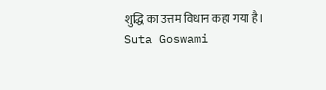शुद्धि का उत्तम विधान कहा गया है।
Suta Goswami